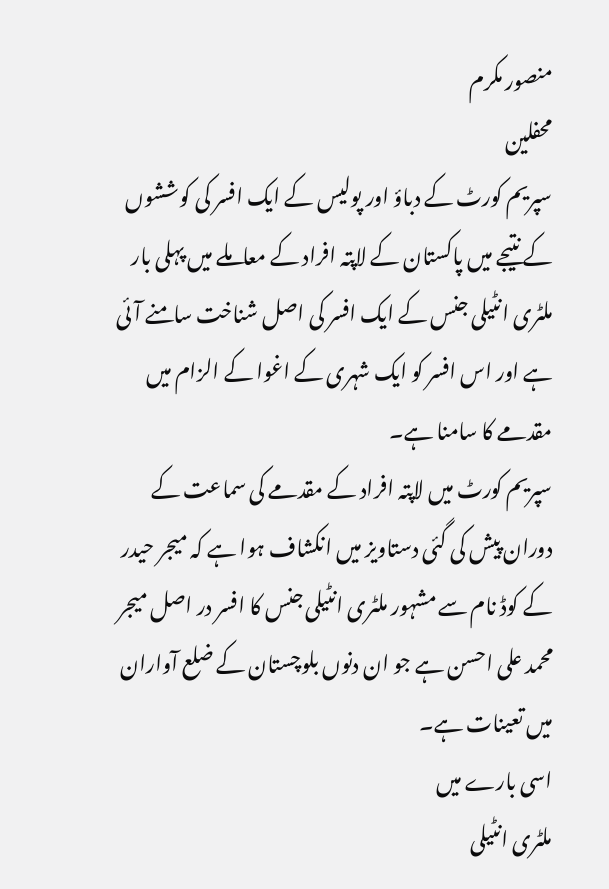منصور مکرم
محفلین
سپریم کورٹ کے دباؤ اور پولیس کے ایک افسر کی کوششوں کے نتیجے میں پاکستان کے لاپتہ افراد کے معاملے میں پہلی بار ملٹری انٹیلی جنس کے ایک افسر کی اصل شناخت سامنے آئی ہے اور اس افسر کو ایک شہری کے اغوا کے الزام میں مقدمے کا سامنا ہے۔
سپریم کورٹ میں لاپتہ افراد کے مقدمے کی سماعت کے دوران پیش کی گئی دستاویز میں انکشاف ہوا ہے کہ میجر حیدر کے کوڈ نام سے مشہور ملٹری انٹیلی جنس کا افسر در اصل میجر محمد علی احسن ہے جو ان دنوں بلوچستان کے ضلع آواران میں تعینات ہے۔
اسی بارے میں
ملٹری انٹیلی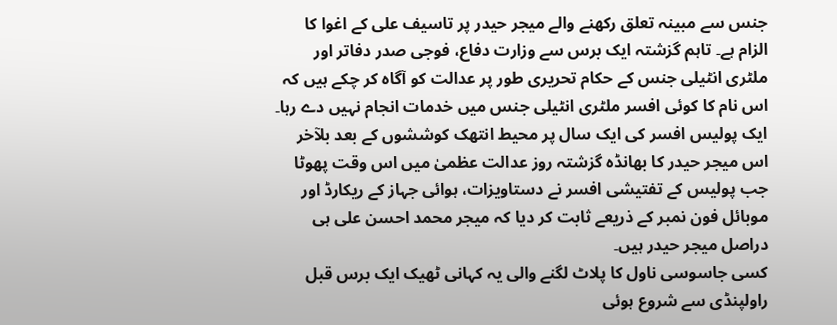جنس سے مبینہ تعلق رکھنے والے میجر حیدر پر تاسیف علی کے اغوا کا الزام ہے۔ تاہم گزشتہ ایک برس سے وزارت دفاع، فوجی صدر دفاتر اور ملٹری انٹیلی جنس کے حکام تحریری طور پر عدالت کو آگاہ کر چکے ہیں کہ اس نام کا کوئی افسر ملٹری انٹیلی جنس میں خدمات انجام نہیں دے رہا۔
ایک پولیس افسر کی ایک سال پر محیط انتھک کوششوں کے بعد بلآخر اس میجر حیدر کا بھانڈہ گزشتہ روز عدالت عظمیٰ میں اس وقت پھوٹا جب پولیس کے تفتیشی افسر نے دستاویزات، ہوائی جہاز کے ریکارڈ اور موبائل فون نمبر کے ذریعے ثابت کر دیا کہ میجر محمد احسن علی ہی دراصل میجر حیدر ہیں۔
کسی جاسوسی ناول کا پلاٹ لگنے والی یہ کہانی ٹھیک ایک برس قبل راولپنڈی سے شروع ہوئی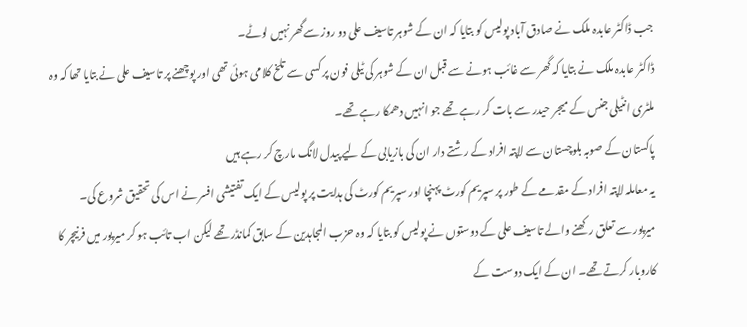جب ڈاکٹر عابدہ ملک نے صادق آباد پولیس کو بتایا کہ ان کے شوہر تاسیف علی دو روز سےگھر نہیں لوٹے۔
ڈاکٹر عابدہ ملک نے بتایا کہ گھر سے غائب ہونے سے قبل ان کے شوہر کی ٹیلی فون پر کسی سے تلخ کلامی ہوئی تھی اور پوچھنے پر تاسیف علی نے بتایا تھا کہ وہ ملٹری انٹیلی جنس کے میجر حیدر سے بات کر رہے تھے جو انہیں دھمکا رہے تھے۔
پاکستان کے صوبہ بلوچستان سے لاپتہ افراد کے رشتے دار ان کی بازیابی کے لیے پیدل لانگ مارچ کر رہے ہیں
یہ معاملہ لاپتہ افراد کے مقدمے کے طور پر سپریم کورٹ پہنچا اور سپریم کورٹ کی ہدایت پر پولیس کے ایک تفتیشی افسر نے اس کی تحقیق شروع کی۔
میرپور سے تعلق رکھنے والے تاسیف علی کے دوستوں نے پولیس کو بتایا کہ وہ حزب المجاہدین کے سابق کمانڈر تھے لیکن اب تائب ہو کر میرپور میں فرنیچر کا کاروبار کرتے تھے۔ ان کے ایک دوست کے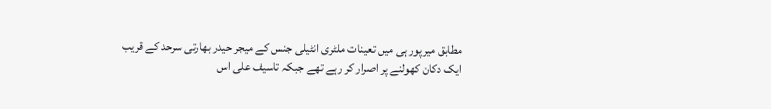مطابق میرپور ہی میں تعینات ملٹری انٹیلی جنس کے میجر حیدر بھارتی سرحد کے قریب ایک دکان کھولنے پر اصرار کر رہے تھے جبکہ تاسیف علی اس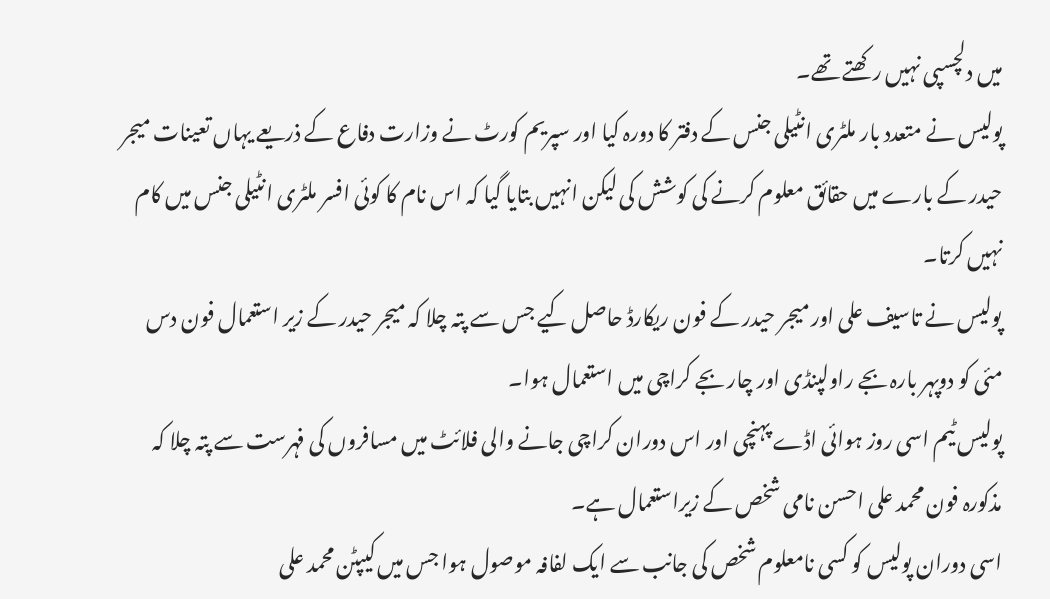میں دلچسپی نہیں رکھتے تھے۔
پولیس نے متعدد بار ملٹری انٹیلی جنس کے دفتر کا دورہ کیا اور سپریم کورٹ نے وزارت دفاع کے ذریعے یہاں تعینات میجر حیدر کے بارے میں حقائق معلوم کرنے کی کوشش کی لیکن انہیں بتایا گیا کہ اس نام کا کوئی افسر ملٹری انٹیلی جنس میں کام نہیں کرتا۔
پولیس نے تاسیف علی اور میجر حیدر کے فون ریکارڈ حاصل کیے جس سے پتہ چلا کہ میجر حیدر کے زیر استعمال فون دس مئی کو دوپہر بارہ بجے راولپنڈی اور چار بجے کراچی میں استعمال ہوا۔
پولیس ٹیم اسی روز ہوائی اڈے پہنچی اور اس دوران کراچی جانے والی فلائٹ میں مسافروں کی فہرست سے پتہ چلا کہ مذکورہ فون محمد علی احسن نامی شخص کے زیراستعمال ہے۔
اسی دوران پولیس کو کسی نامعلوم شخص کی جانب سے ایک لفافہ موصول ہوا جس میں کیپٹن محمد علی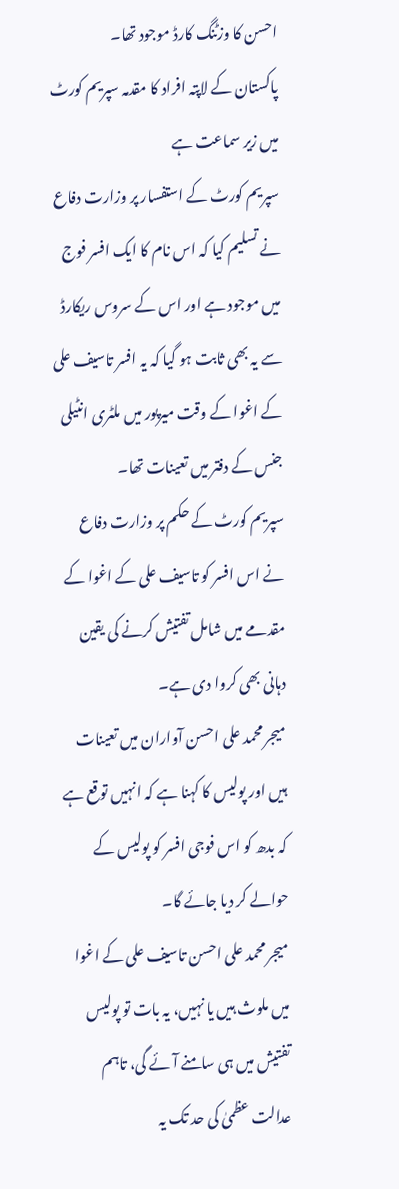احسن کا وزٹنگ کارڈ موجود تھا۔
پاکستان کے لاپتہ افراد کا مقدمہ سپریم کورٹ میں زیر سماعت ہے
سپریم کورٹ کے استفسار پر وزارت دفاع نے تسلیم کیا کہ اس نام کا ایک افسر فوج میں موجود ہے اور اس کے سروس ریکارڈ سے یہ بھی ثابت ہو گیا کہ یہ افسر تاسیف علی کے اغوا کے وقت میرپور میں ملٹری انٹیلی جنس کے دفتر میں تعینات تھا۔
سپریم کورٹ کے حکم پر وزارت دفاع نے اس افسر کو تاسیف علی کے اغوا کے مقدمے میں شامل تفتیش کرنے کی یقین دہانی بھی کروا دی ہے۔
میجر محمد علی احسن آواران میں تعینات ہیں اور پولیس کا کہنا ہے کہ انہیں توقع ہے کہ بدھ کو اس فوجی افسر کو پولیس کے حوالے کر دیا جائے گا۔
میجر محمد علی احسن تاسیف علی کے اغوا میں ملوث ہیں یا نہیں، یہ بات تو پولیس تفتیش میں ہی سامنے آئے گی، تاہم عدالت عظمیٰ کی حد تک یہ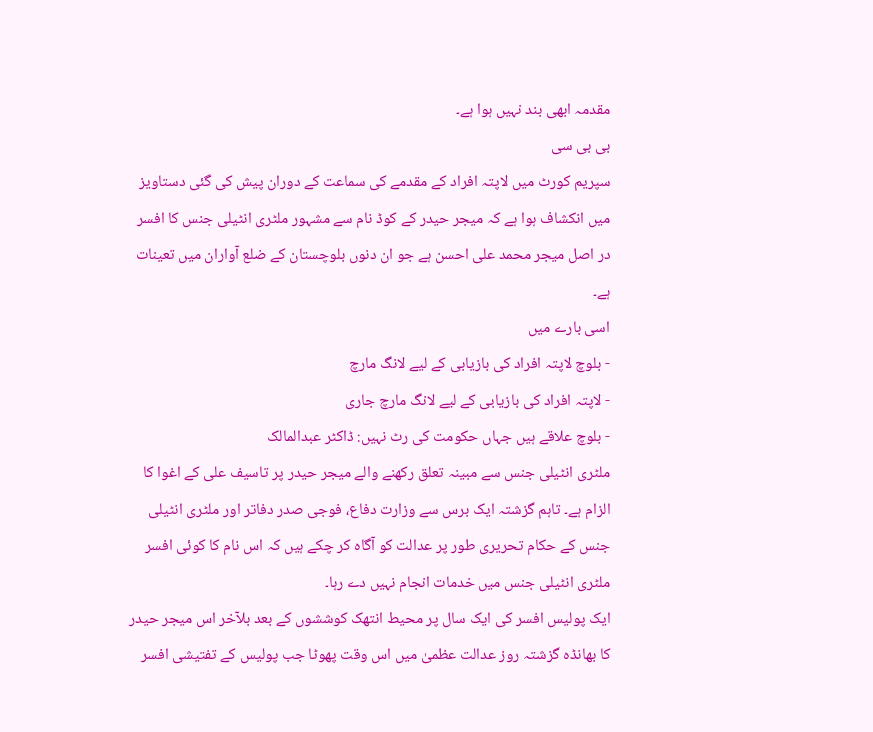مقدمہ ابھی بند نہیں ہوا ہے۔
بی بی سی
سپریم کورٹ میں لاپتہ افراد کے مقدمے کی سماعت کے دوران پیش کی گئی دستاویز میں انکشاف ہوا ہے کہ میجر حیدر کے کوڈ نام سے مشہور ملٹری انٹیلی جنس کا افسر در اصل میجر محمد علی احسن ہے جو ان دنوں بلوچستان کے ضلع آواران میں تعینات ہے۔
اسی بارے میں
- بلوچ لاپتہ افراد کی بازیابی کے لیے لانگ مارچ
- لاپتہ افراد کی بازیابی کے لیے لانگ مارچ جاری
- بلوچ علاقے ہیں جہاں حکومت کی رٹ نہیں: ڈاکٹر عبدالمالک
ملٹری انٹیلی جنس سے مبینہ تعلق رکھنے والے میجر حیدر پر تاسیف علی کے اغوا کا الزام ہے۔ تاہم گزشتہ ایک برس سے وزارت دفاع، فوجی صدر دفاتر اور ملٹری انٹیلی جنس کے حکام تحریری طور پر عدالت کو آگاہ کر چکے ہیں کہ اس نام کا کوئی افسر ملٹری انٹیلی جنس میں خدمات انجام نہیں دے رہا۔
ایک پولیس افسر کی ایک سال پر محیط انتھک کوششوں کے بعد بلآخر اس میجر حیدر کا بھانڈہ گزشتہ روز عدالت عظمیٰ میں اس وقت پھوٹا جب پولیس کے تفتیشی افسر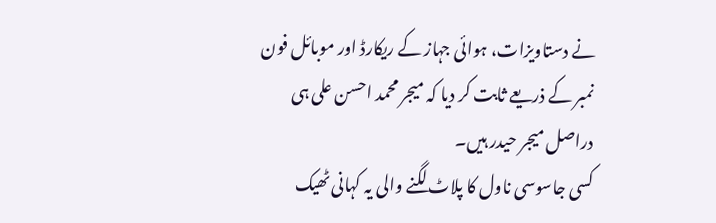نے دستاویزات، ہوائی جہاز کے ریکارڈ اور موبائل فون نمبر کے ذریعے ثابت کر دیا کہ میجر محمد احسن علی ہی دراصل میجر حیدر ہیں۔
کسی جاسوسی ناول کا پلاٹ لگنے والی یہ کہانی ٹھیک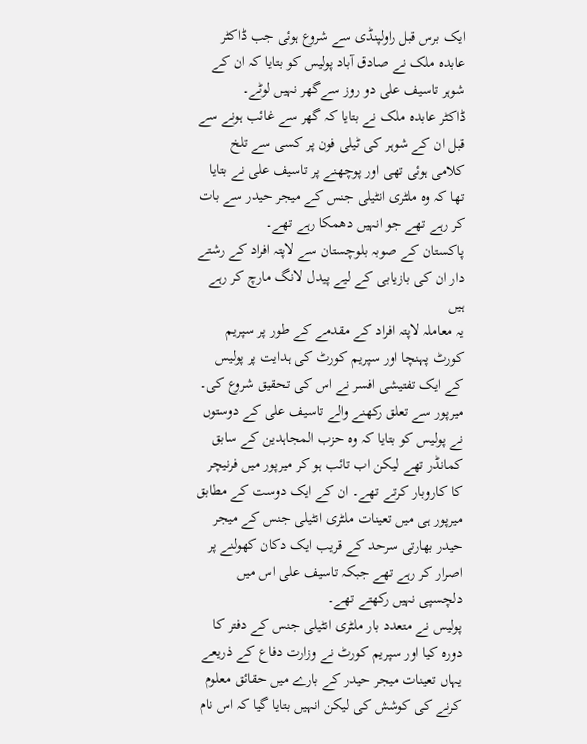ایک برس قبل راولپنڈی سے شروع ہوئی جب ڈاکٹر عابدہ ملک نے صادق آباد پولیس کو بتایا کہ ان کے شوہر تاسیف علی دو روز سےگھر نہیں لوٹے۔
ڈاکٹر عابدہ ملک نے بتایا کہ گھر سے غائب ہونے سے قبل ان کے شوہر کی ٹیلی فون پر کسی سے تلخ کلامی ہوئی تھی اور پوچھنے پر تاسیف علی نے بتایا تھا کہ وہ ملٹری انٹیلی جنس کے میجر حیدر سے بات کر رہے تھے جو انہیں دھمکا رہے تھے۔
پاکستان کے صوبہ بلوچستان سے لاپتہ افراد کے رشتے دار ان کی بازیابی کے لیے پیدل لانگ مارچ کر رہے ہیں
یہ معاملہ لاپتہ افراد کے مقدمے کے طور پر سپریم کورٹ پہنچا اور سپریم کورٹ کی ہدایت پر پولیس کے ایک تفتیشی افسر نے اس کی تحقیق شروع کی۔
میرپور سے تعلق رکھنے والے تاسیف علی کے دوستوں نے پولیس کو بتایا کہ وہ حزب المجاہدین کے سابق کمانڈر تھے لیکن اب تائب ہو کر میرپور میں فرنیچر کا کاروبار کرتے تھے۔ ان کے ایک دوست کے مطابق میرپور ہی میں تعینات ملٹری انٹیلی جنس کے میجر حیدر بھارتی سرحد کے قریب ایک دکان کھولنے پر اصرار کر رہے تھے جبکہ تاسیف علی اس میں دلچسپی نہیں رکھتے تھے۔
پولیس نے متعدد بار ملٹری انٹیلی جنس کے دفتر کا دورہ کیا اور سپریم کورٹ نے وزارت دفاع کے ذریعے یہاں تعینات میجر حیدر کے بارے میں حقائق معلوم کرنے کی کوشش کی لیکن انہیں بتایا گیا کہ اس نام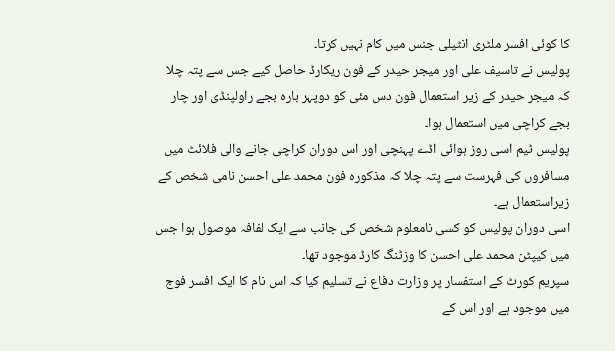کا کوئی افسر ملٹری انٹیلی جنس میں کام نہیں کرتا۔
پولیس نے تاسیف علی اور میجر حیدر کے فون ریکارڈ حاصل کیے جس سے پتہ چلا کہ میجر حیدر کے زیر استعمال فون دس مئی کو دوپہر بارہ بجے راولپنڈی اور چار بجے کراچی میں استعمال ہوا۔
پولیس ٹیم اسی روز ہوائی اڈے پہنچی اور اس دوران کراچی جانے والی فلائٹ میں مسافروں کی فہرست سے پتہ چلا کہ مذکورہ فون محمد علی احسن نامی شخص کے زیراستعمال ہے۔
اسی دوران پولیس کو کسی نامعلوم شخص کی جانب سے ایک لفافہ موصول ہوا جس میں کیپٹن محمد علی احسن کا وزٹنگ کارڈ موجود تھا۔
سپریم کورٹ کے استفسار پر وزارت دفاع نے تسلیم کیا کہ اس نام کا ایک افسر فوج میں موجود ہے اور اس کے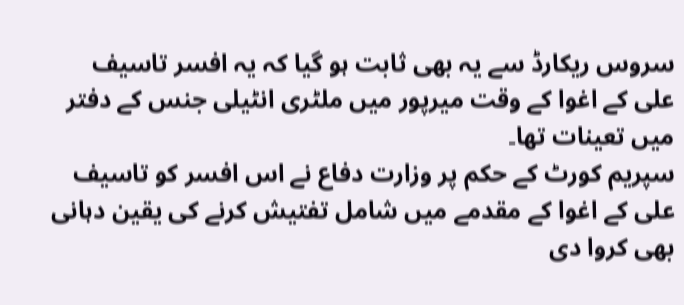سروس ریکارڈ سے یہ بھی ثابت ہو گیا کہ یہ افسر تاسیف علی کے اغوا کے وقت میرپور میں ملٹری انٹیلی جنس کے دفتر میں تعینات تھا۔
سپریم کورٹ کے حکم پر وزارت دفاع نے اس افسر کو تاسیف علی کے اغوا کے مقدمے میں شامل تفتیش کرنے کی یقین دہانی بھی کروا دی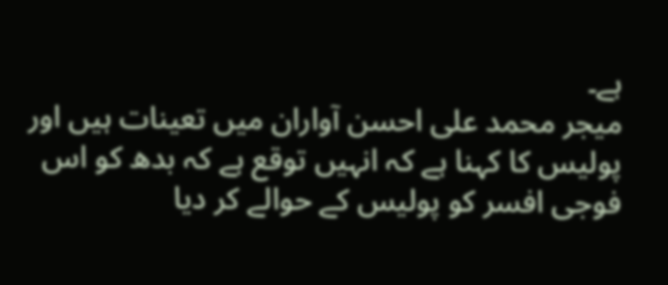ہے۔
میجر محمد علی احسن آواران میں تعینات ہیں اور پولیس کا کہنا ہے کہ انہیں توقع ہے کہ بدھ کو اس فوجی افسر کو پولیس کے حوالے کر دیا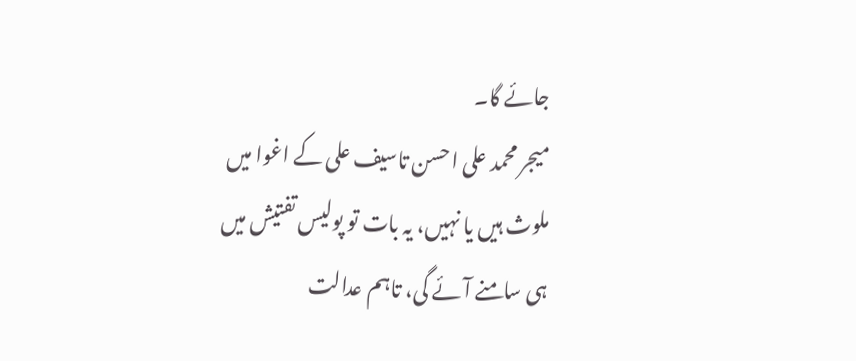جائے گا۔
میجر محمد علی احسن تاسیف علی کے اغوا میں ملوث ہیں یا نہیں، یہ بات تو پولیس تفتیش میں ہی سامنے آئے گی، تاہم عدالت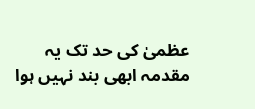عظمیٰ کی حد تک یہ مقدمہ ابھی بند نہیں ہوا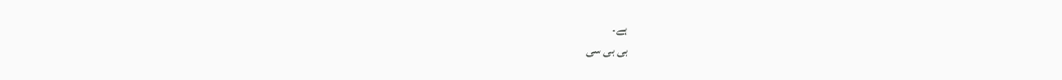ہے۔
بی بی سی